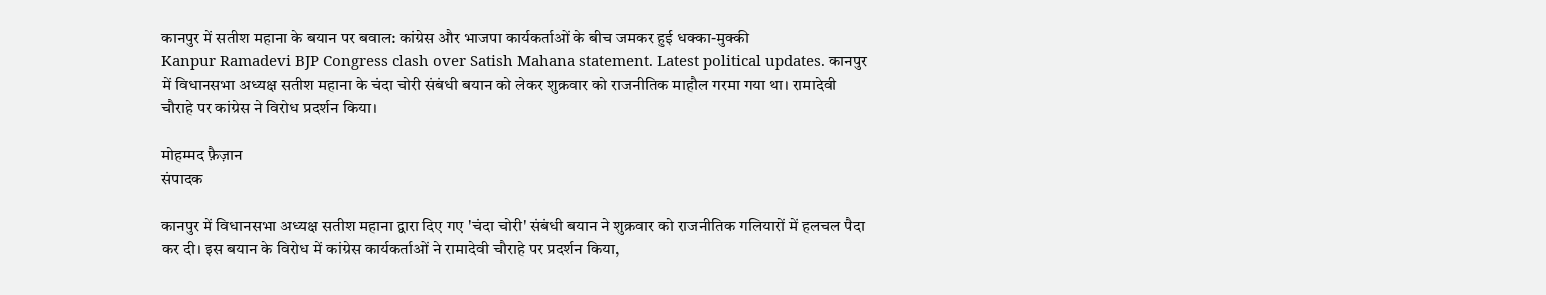कानपुर में सतीश महाना के बयान पर बवाल: कांग्रेस और भाजपा कार्यकर्ताओं के बीच जमकर हुई धक्का-मुक्की
Kanpur Ramadevi BJP Congress clash over Satish Mahana statement. Latest political updates. कानपुर में विधानसभा अध्यक्ष सतीश महाना के चंदा चोरी संबंधी बयान को लेकर शुक्रवार को राजनीतिक माहौल गरमा गया था। रामादेवी चौराहे पर कांग्रेस ने विरोध प्रदर्शन किया।

मोहम्मद फ़ैज़ान
संपादक

कानपुर में विधानसभा अध्यक्ष सतीश महाना द्वारा दिए गए 'चंदा चोरी' संबंधी बयान ने शुक्रवार को राजनीतिक गलियारों में हलचल पैदा कर दी। इस बयान के विरोध में कांग्रेस कार्यकर्ताओं ने रामादेवी चौराहे पर प्रदर्शन किया,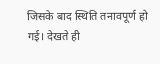जिसके बाद स्थिति तनावपूर्ण हो गई। देखते ही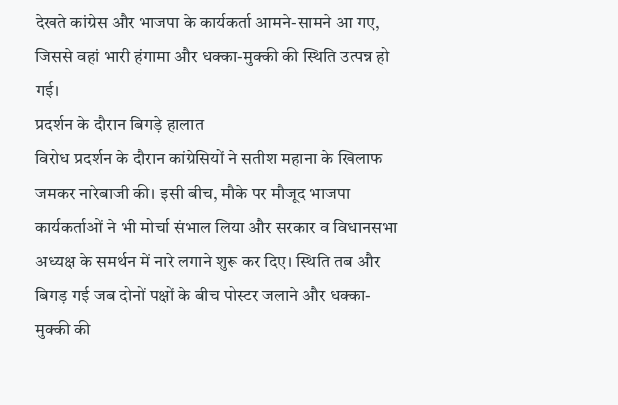देखते कांग्रेस और भाजपा के कार्यकर्ता आमने-सामने आ गए, जिससे वहां भारी हंगामा और धक्का-मुक्की की स्थिति उत्पन्न हो गई।
प्रदर्शन के दौरान बिगड़े हालात
विरोध प्रदर्शन के दौरान कांग्रेसियों ने सतीश महाना के खिलाफ जमकर नारेबाजी की। इसी बीच, मौके पर मौजूद भाजपा कार्यकर्ताओं ने भी मोर्चा संभाल लिया और सरकार व विधानसभा अध्यक्ष के समर्थन में नारे लगाने शुरू कर दिए। स्थिति तब और बिगड़ गई जब दोनों पक्षों के बीच पोस्टर जलाने और धक्का-मुक्की की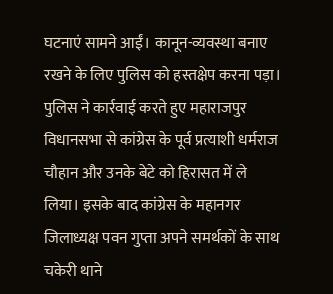घटनाएं सामने आईं। कानून-व्यवस्था बनाए रखने के लिए पुलिस को हस्तक्षेप करना पड़ा।
पुलिस ने कार्रवाई करते हुए महाराजपुर विधानसभा से कांग्रेस के पूर्व प्रत्याशी धर्मराज चौहान और उनके बेटे को हिरासत में ले लिया। इसके बाद कांग्रेस के महानगर जिलाध्यक्ष पवन गुप्ता अपने समर्थकों के साथ चकेरी थाने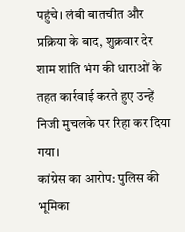पहुंचे। लंबी बातचीत और प्रक्रिया के बाद, शुक्रवार देर शाम शांति भंग की धाराओं के तहत कार्रवाई करते हुए उन्हें निजी मुचलके पर रिहा कर दिया गया।
कांग्रेस का आरोप: पुलिस की भूमिका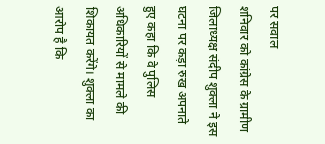पर सवाल
शनिवार को कांग्रेस के ग्रामीण जिलाध्यक्ष संदीप शुक्ला ने इस घटना पर कड़ा रुख अपनाते हुए कहा कि वे पुलिस अधिकारियों से मामले की शिकायत करेंगे। शुक्ला का आरोप है कि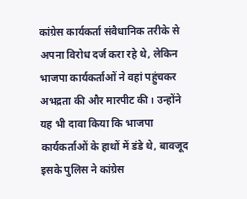कांग्रेस कार्यकर्ता संवैधानिक तरीके से अपना विरोध दर्ज करा रहे थे, लेकिन भाजपा कार्यकर्ताओं ने वहां पहुंचकर अभद्रता की और मारपीट की। उन्होंने यह भी दावा किया कि भाजपा कार्यकर्ताओं के हाथों में डंडे थे, बावजूद इसके पुलिस ने कांग्रेस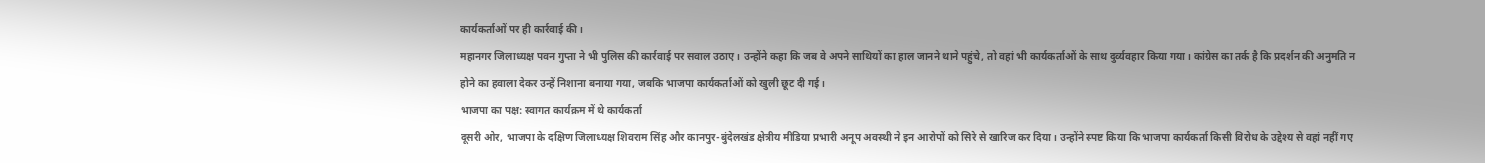कार्यकर्ताओं पर ही कार्रवाई की।
महानगर जिलाध्यक्ष पवन गुप्ता ने भी पुलिस की कार्रवाई पर सवाल उठाए। उन्होंने कहा कि जब वे अपने साथियों का हाल जानने थाने पहुंचे, तो वहां भी कार्यकर्ताओं के साथ दुर्व्यवहार किया गया। कांग्रेस का तर्क है कि प्रदर्शन की अनुमति न होने का हवाला देकर उन्हें निशाना बनाया गया, जबकि भाजपा कार्यकर्ताओं को खुली छूट दी गई।
भाजपा का पक्ष: स्वागत कार्यक्रम में थे कार्यकर्ता
दूसरी ओर, भाजपा के दक्षिण जिलाध्यक्ष शिवराम सिंह और कानपुर-बुंदेलखंड क्षेत्रीय मीडिया प्रभारी अनूप अवस्थी ने इन आरोपों को सिरे से खारिज कर दिया। उन्होंने स्पष्ट किया कि भाजपा कार्यकर्ता किसी विरोध के उद्देश्य से वहां नहीं गए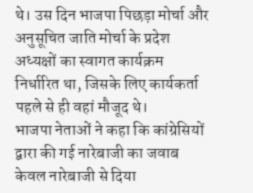थे। उस दिन भाजपा पिछड़ा मोर्चा और अनुसूचित जाति मोर्चा के प्रदेश अध्यक्षों का स्वागत कार्यक्रम निर्धारित था, जिसके लिए कार्यकर्ता पहले से ही वहां मौजूद थे।
भाजपा नेताओं ने कहा कि कांग्रेसियों द्वारा की गई नारेबाजी का जवाब केवल नारेबाजी से दिया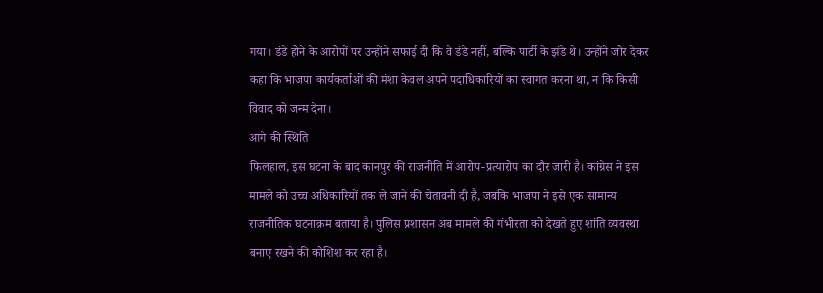गया। डंडे होने के आरोपों पर उन्होंने सफाई दी कि वे डंडे नहीं, बल्कि पार्टी के झंडे थे। उन्होंने जोर देकर कहा कि भाजपा कार्यकर्ताओं की मंशा केवल अपने पदाधिकारियों का स्वागत करना था, न कि किसी विवाद को जन्म देना।
आगे की स्थिति
फिलहाल, इस घटना के बाद कानपुर की राजनीति में आरोप-प्रत्यारोप का दौर जारी है। कांग्रेस ने इस मामले को उच्च अधिकारियों तक ले जाने की चेतावनी दी है, जबकि भाजपा ने इसे एक सामान्य राजनीतिक घटनाक्रम बताया है। पुलिस प्रशासन अब मामले की गंभीरता को देखते हुए शांति व्यवस्था बनाए रखने की कोशिश कर रहा है।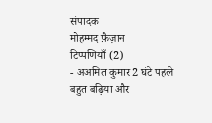संपादक
मोहम्मद फ़ैज़ान
टिप्पणियाँ (2)
- अअमित कुमार2 घंटे पहले
बहुत बढ़िया और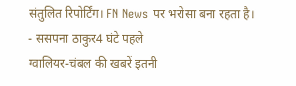संतुलित रिपोर्टिंग। FN News पर भरोसा बना रहता है।
- ससपना ठाकुर4 घंटे पहले
ग्वालियर-चंबल की खबरें इतनी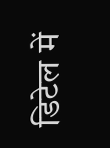डिटेल में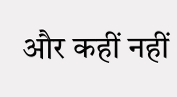और कहीं नहीं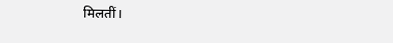मिलतीं।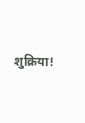शुक्रिया!